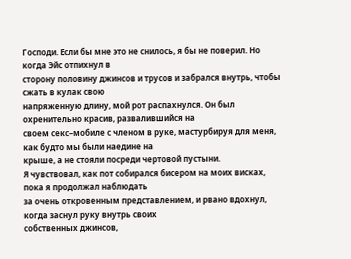Господи. Если бы мне это не снилось, я бы не поверил. Но когда Эйс отпихнул в
сторону половину джинсов и трусов и забрался внутрь, чтобы сжать в кулак свою
напряженную длину, мой рот распахнулся. Он был охренительно красив, развалившийся на
своем секс–мобиле с членом в руке, мастурбируя для меня, как будто мы были наедине на
крыше, а не стояли посреди чертовой пустыни.
Я чувствовал, как пот собирался бисером на моих висках, пока я продолжал наблюдать
за очень откровенным представлением, и рвано вдохнул, когда заснул руку внутрь своих
собственных джинсов,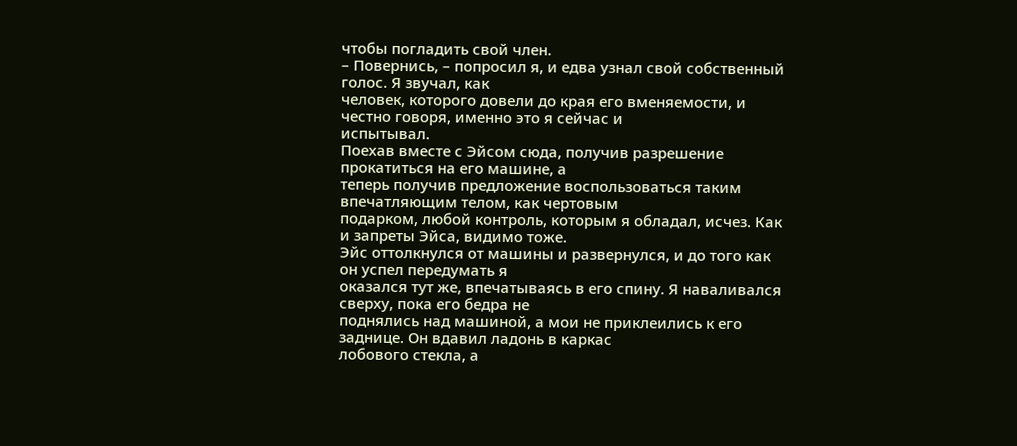чтобы погладить свой член.
– Повернись, – попросил я, и едва узнал свой собственный голос. Я звучал, как
человек, которого довели до края его вменяемости, и честно говоря, именно это я сейчас и
испытывал.
Поехав вместе с Эйсом сюда, получив разрешение прокатиться на его машине, а
теперь получив предложение воспользоваться таким впечатляющим телом, как чертовым
подарком, любой контроль, которым я обладал, исчез. Как и запреты Эйса, видимо тоже.
Эйс оттолкнулся от машины и развернулся, и до того как он успел передумать я
оказался тут же, впечатываясь в его спину. Я наваливался сверху, пока его бедра не
поднялись над машиной, а мои не приклеились к его заднице. Он вдавил ладонь в каркас
лобового стекла, а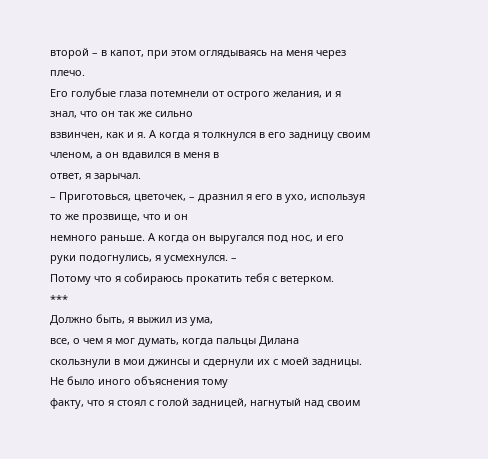второй – в капот, при этом оглядываясь на меня через плечо.
Его голубые глаза потемнели от острого желания, и я знал, что он так же сильно
взвинчен, как и я. А когда я толкнулся в его задницу своим членом, а он вдавился в меня в
ответ, я зарычал.
– Приготовься, цветочек, – дразнил я его в ухо, используя то же прозвище, что и он
немного раньше. А когда он выругался под нос, и его руки подогнулись, я усмехнулся. –
Потому что я собираюсь прокатить тебя с ветерком.
***
Должно быть, я выжил из ума,
все, о чем я мог думать, когда пальцы Дилана
скользнули в мои джинсы и сдернули их с моей задницы. Не было иного объяснения тому
факту, что я стоял с голой задницей, нагнутый над своим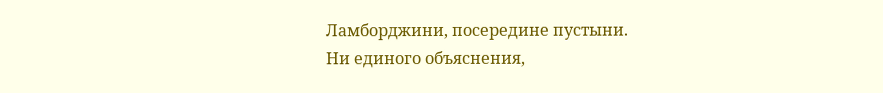Ламборджини, посередине пустыни.
Ни единого объяснения,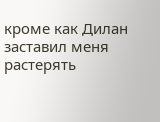кроме как Дилан заставил меня растерять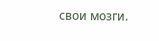свои мозги.